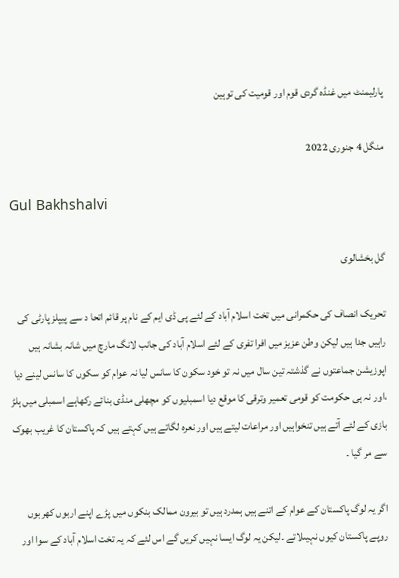پارلیمنٹ میں غنڈہ گردی قوم اور قومیت کی توہین

منگل 4 جنوری 2022

Gul Bakhshalvi

گل بخشالوی

تحریک انصاف کی حکمرانی میں تخت اسلام آباد کے لئے پی ڈی ایم کے نام پر قائم اتحا د سے پیپلز پارٹی کی راہیں جدا ہیں لیکن وطن عزیز میں افرا تفری کے لئے اسلام آباد کی جانب لانگ مارچ میں شانہ بشانہ ہیں اپوزیشن جماعتوں نے گذشتہ تین سال میں نہ تو خود سکون کا سانس لیا نہ عوام کو سکوں کا سانس لینے دیا ،اور نہ ہی حکومت کو قومی تعمیر وترقی کا موقع دیا اسمبلیوں کو مچھلی منڈی بنائے رکھاہے اسمبلی میں ہلڑ بازی کے لئے آتے ہیں تنخواہیں اور مراعات لیتے ہیں اور نعرہ لگاتے ہیں کہتے ہیں کہ پاکستان کا غریب بھوک سے مر گیا ۔

اگر یہ لوگ پاکستان کے عوام کے اتنے ہیں ہمدرد ہیں تو بیرون ممالک بنکوں میں پڑے اپنے اربوں کھربوں روپے پاکستان کیوں نہیںلاتے ۔لیکن یہ لوگ ایسا نہیں کریں گے اس لئے کہ یہ تخت اسلام آباد کے سوا اور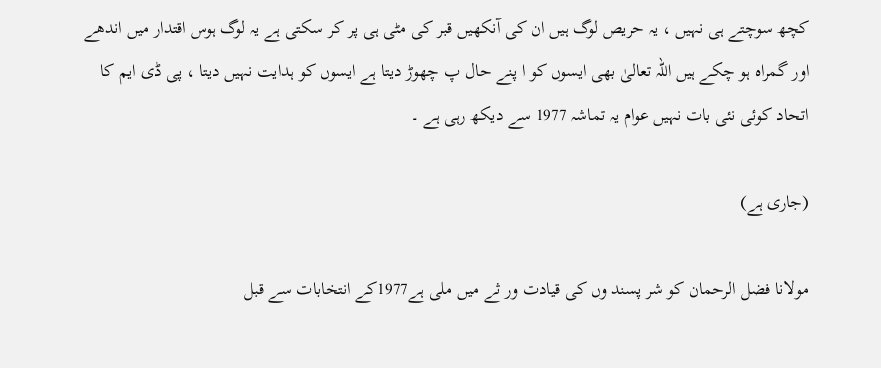کچھ سوچتے ہی نہیں ، یہ حریص لوگ ہیں ان کی آنکھیں قبر کی مٹی ہی پر کر سکتی ہے یہ لوگ ہوس اقتدار میں اندھے اور گمراہ ہو چکے ہیں اللہ تعالیٰ بھی ایسوں کو ا پنے حال پ چھوڑ دیتا ہے ایسوں کو ہدایت نہیں دیتا ، پی ڈی ایم کا اتحاد کوئی نئی بات نہیں عوام یہ تماشہ 1977 سے دیکھ رہی ہے ۔

(جاری ہے)

مولانا فضل الرحمان کو شر پسند وں کی قیادت ور ثے میں ملی ہے1977کے انتخابات سے قبل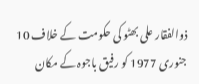ذوالفقار علی بھٹو کی حکومت کے خلاف 10 جنوری 1977 کو رفیق باجوہ کے مکان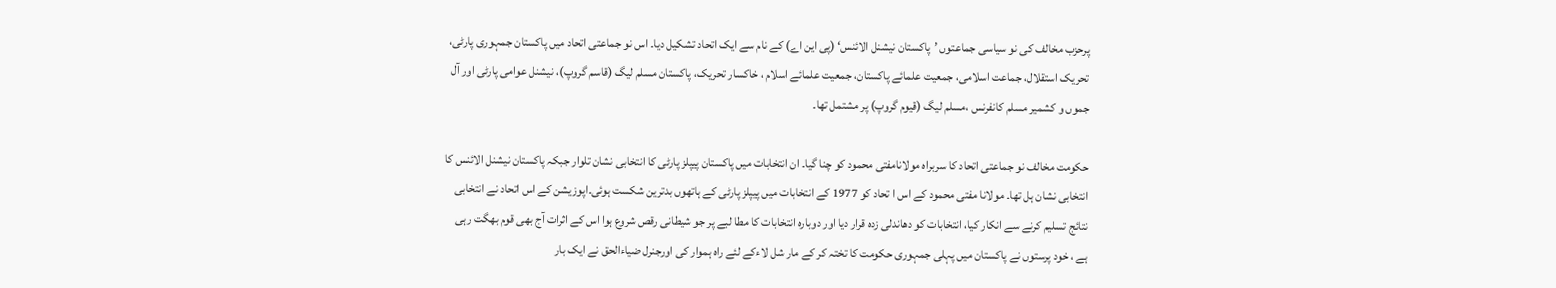پرحزب مخالف کی نو سیاسی جماعتوں ’پاکستان نیشنل الائنس‘ (پی این اے) کے نام سے ایک اتحاد تشکیل دیا۔ اس نو جماعتی اتحاد میں پاکستان جمہوری پارٹی، تحریک استقلال، جماعت اسلامی، جمعیت علمائے پاکستان، جمعیت علمائے اسلام ، خاکسار تحریک، پاکستان مسلم لیگ (قاسم گروپ)، نیشنل عوامی پارٹی اور آل جموں و کشمیر مسلم کانفرنس ،مسلم لیگ (قیوم گروپ) پر مشتمل تھا۔

حکومت مخالف نو جماعتی اتحاد کا سربراہ مولانامفتی محمود کو چنا گیا۔ ان انتخابات میں پاکستان پیپلز پارٹی کا انتخابی نشان تلوار جبکہ پاکستان نیشنل الائنس کا انتخابی نشان ہل تھا۔ مولانا مفتی محمود کے اس ا تحاد کو 1977 کے انتخابات میں پیپلز پارٹی کے ہاتھوں بدترین شکست ہوئی۔اپوزیشن کے اس اتحاد نے انتخابی نتائج تسلیم کرنے سے انکار کیا، انتخابات کو دھاندلی زدہ قرار دیا اور دوبارہ انتخابات کا مطا لبے پر جو شیطانی رقص شروع ہوا اس کے اثرات آج بھی قوم بھگت رہی ہے ، خود پرستوں نے پاکستان میں پہلی جمہوری حکومت کا تختہ کر کے مار شل لاءکے لئے راہ ہموار کی اورجنرل ضیاءالحق نے ایک بار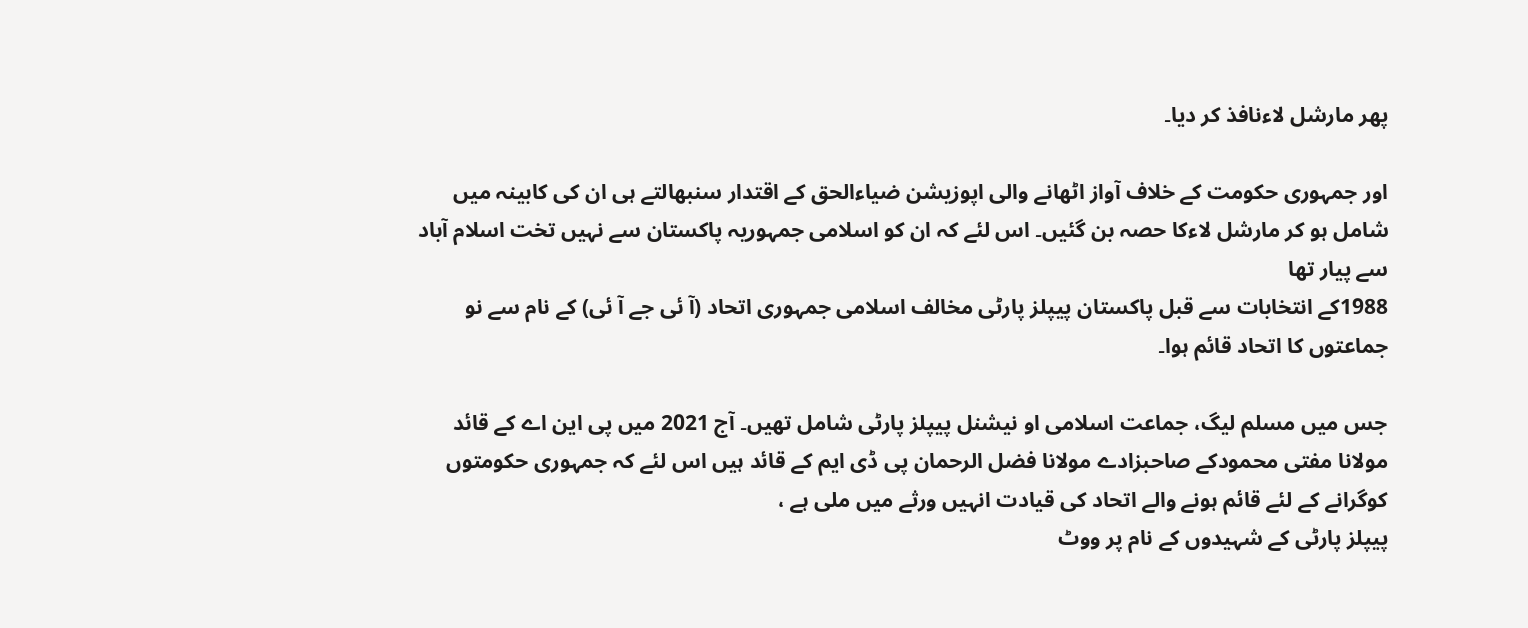پھر مارشل لاءنافذ کر دیا۔

اور جمہوری حکومت کے خلاف آواز اٹھانے والی اپوزیشن ضیاءالحق کے اقتدار سنبھالتے ہی ان کی کابینہ میں شامل ہو کر مارشل لاءکا حصہ بن گئیں۔ اس لئے کہ ان کو اسلامی جمہوریہ پاکستان سے نہیں تخت اسلام آباد سے پیار تھا
1988کے انتخابات سے قبل پاکستان پیپلز پارٹی مخالف اسلامی جمہوری اتحاد (آ ئی جے آ ئی) کے نام سے نو جماعتوں کا اتحاد قائم ہوا۔

جس میں مسلم لیگ، جماعت اسلامی او نیشنل پیپلز پارٹی شامل تھیں۔ آج 2021 میں پی این اے کے قائد مولانا مفتی محمودکے صاحبزادے مولانا فضل الرحمان پی ڈی ایم کے قائد ہیں اس لئے کہ جمہوری حکومتوں کوگرانے کے لئے قائم ہونے والے اتحاد کی قیادت انہیں ورثے میں ملی ہے ،
پیپلز پارٹی کے شہیدوں کے نام پر ووٹ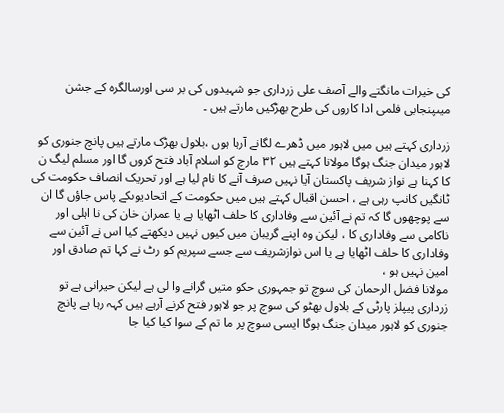کی خیرات مانگتے والے آصف علی زرداری جو شہیدوں کی بر سی اورسالگرہ کے جشن میںپنجابی فلمی ادا کاروں کی طرح بھڑکیں مارتے ہیں ۔

زرداری کہتے ہیں میں لاہور میں ڈھرے لگانے آرہا ہوں ،بلاول بھڑک مارتے ہیں پانچ جنوری کو لاہور میدان جنگ ہوگا مولانا کہتے ہیں ۳۲ مارچ کو اسلام آباد فتح کروں گا اور مسلم لیگ ن کا کہنا ہے نواز شریف پاکستان آیا نہیں صرف آنے کا نام لیا ہے اور تحریک انصاف حکومت کی ٹانگیں کانپ رہی ہے ، احسن اقبال کہتے ہیں میں حکومت کے اتحادیوںکے پاس جاؤں گا ان سے پوچھوں گا کہ تم نے آئین سے وفاداری کا حلف اٹھایا ہے یا عمران خان کی نا اہلی اور ناکامی سے وفاداری کا ، لیکن وہ اپنے گریبان میں کیوں نہیں دیکھتے کیا اس نے آئین سے وفاداری کا حلف اٹھایا ہے یا اس نوازشریف سے جسے سپریم کو رٹ نے کہا تم صادق اور امین نہیں ہو ،
مولانا فضل الرحمان کی سوچ تو جمہوری حکو متیں گرانے وا لی ہے لیکن حیرانی ہے تو زرداری پیپلز پارٹی کے بلاول بھٹو کی سوچ پر جو لاہور فتح کرنے آرہے ہیں کہہ رہا ہے پانچ جنوری کو لاہور میدان جنگ ہوگا ایسی سوچ پر ما تم کے سوا کیا کیا جا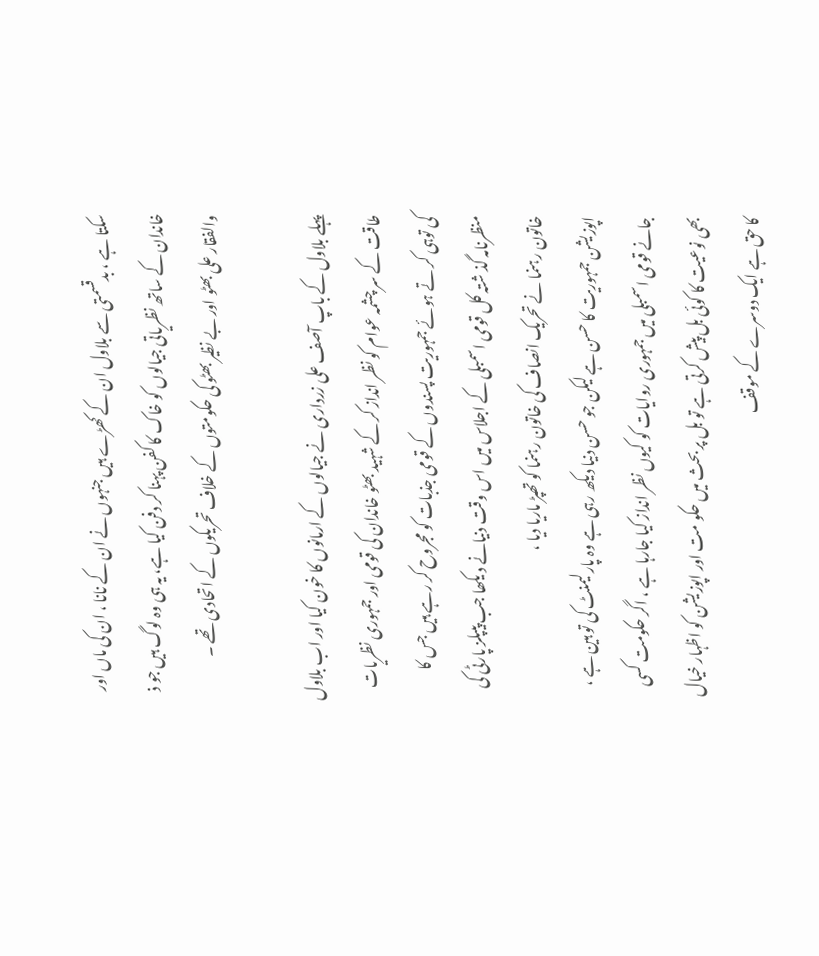سکتا ہے ، بدقسمتی سے بلاول ان کے کھڑے ہیں جنہوں نے ان کے نانا ، ان کی ماں اور خاندان کے ساتھ نظریاتی جیالوں کو خاک کا کفن پہنا کر دفن کیا ہے، یہ ہی وہ لوگ ہیں جو ذ والفقار علی بھٹو اور بے نظیر بھٹو کی حکومتوں کے خلاف تحریکوں کے اتحادی تھے ۔

پہلے بلاول کے باپ آصف علی زرداری نے جیالوں کے ارمانوں کا خون کیا اور اب بلاول طاقت کے سر چشمہ عوام کو نظر انداز کر کے شہید بھٹو خاندان کی قومی اور جمہوری نظریات کی توہی کر تے ہوئے جمہوریت پسندوں کے قومی جذبات کو مجروح کر رہے ہیں جس کا منظرنامہ گذ شتہ کل قومی اسمبلی کے اجلاس میں اس وقت دنیانے د یکھا جب پیپلز پارٹی کی خاتون رہنما نے تحریک انصاف کی خاتون رہنما کو تھپڑ ماریا دیا ،
اپوزیشن جمہوریت کا حسن ہے لیکن جو حسن دنیا دیکھ رہی ہے وہ پارلیمنٹ کی تو ہین ہے ، جانے قومی اسمبلی میں جمہوری روایات کو کیوں نظر انداز کیا جارہا ہے ، اگر حکومت کسی بھی نوعیت کا کوئی بل پیش کرتی ہے تو بل پر بحث میں حکو مت اور اپوزیشن کو اظہار خیال کا حق ہے ایک دوسرے کے موقف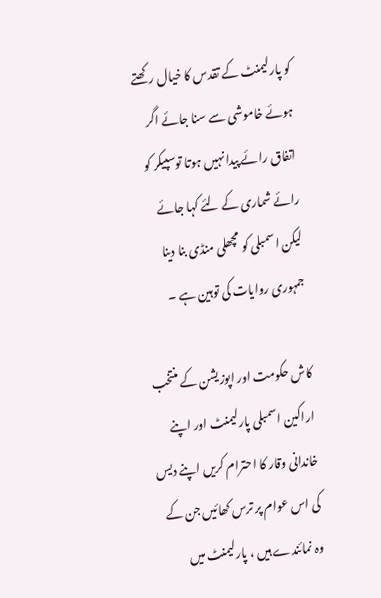کو پارلیمنٹ کے تقدس کا خیال رکھتے ہوئے خاموشی سے سنا جائے اگر اتفاق رائے پیدا نہیں ہوتا توسپیکر کو رائے شماری کے لئے کہا جائے لیکن اسمبلی کو مچھلی منڈی بنا دینا جمہوری روایات کی توہین ہے ۔

کاش حکومت اور اپوزیشن کے منتخب اراکین اسمبلی پارلیمنٹ اور اپنے خاندانی وقار کا احترام کریں اپنے دیس کی اس عوام پر ترس کھائیں جن کے وہ نمائندے ہیں ، پارلیمنٹ میں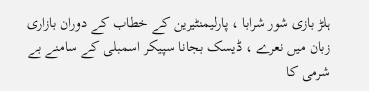ہلڑ بازی شور شرابا ، پارلیمنٹیرین کے خطاب کے دوران بازاری زبان میں نعرے ، ڈیسک بجانا سپیکر اسمبلی کے سامنے بے شرمی کا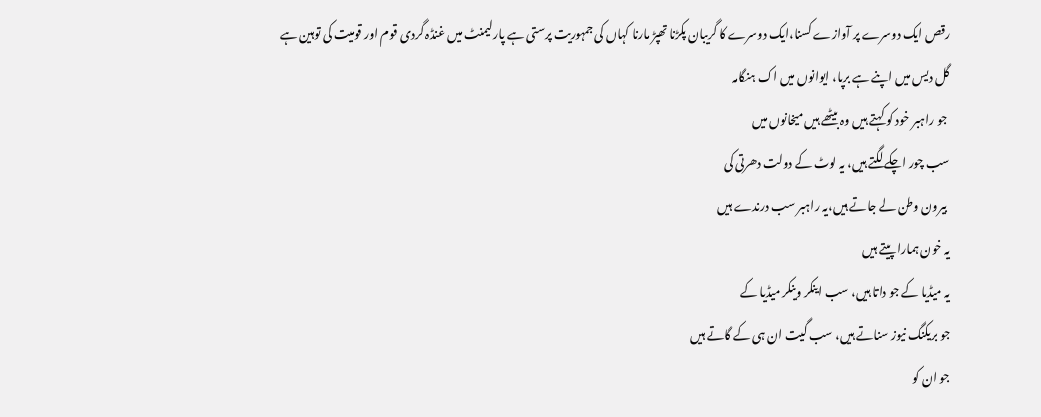رقص ایک دوسرے پر آوازے کسنا،ایک دوسرے کا گریبان پکڑنا تھپڑ مارنا کہاں کی جمہوریت پرستی ہے پارلیمنٹ میں غنڈہ گردی قوم اور قومیت کی توہین ہے
گل دیس میں اپنے ہے برپا، ایوانوں میں اک ہنگامہ
 جو راہبر خود کو کہتے ہیں وہ بیٹھے ہیں میخانوں میں
سب چور اچکے لگتے ہیں، یہ لوٹ کے دولت دھرتی کی
 بیرون وطن لے جاتے ہیں،یہ راہبر سب درندے ہیں
یہ خون ہمارا پیتے ہیں
یہ میڈیا کے جو داتا ہیں، سب اینکر وینکر میڈیا کے
جو بریکنگ نیوز سناتے ہیں، سب گیت ان ہی کے گاتے ہیں
جو ان کو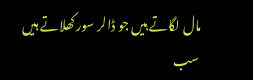مال لگاتے ہیں جو ڈالر سور کھلاتے ہیں
 سب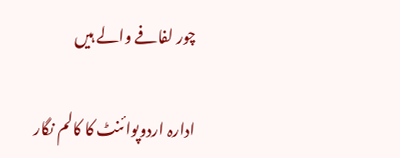چور لفافے والے ہیں

ادارہ اردوپوائنٹ کا کالم نگار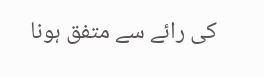کی رائے سے متفق ہونا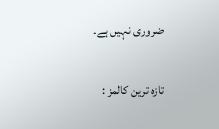ضروری نہیں ہے۔

تازہ ترین کالمز :